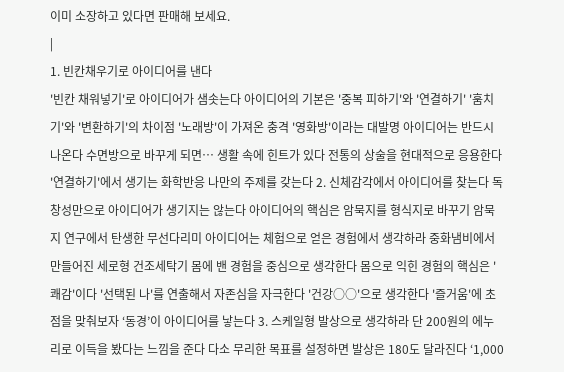이미 소장하고 있다면 판매해 보세요.
|
1. 빈칸채우기로 아이디어를 낸다
'빈칸 채워넣기'로 아이디어가 샘솟는다 아이디어의 기본은 '중복 피하기'와 '연결하기' '훔치기'와 '변환하기'의 차이점 '노래방'이 가져온 충격 '영화방'이라는 대발명 아이디어는 반드시 나온다 수면방으로 바꾸게 되면… 생활 속에 힌트가 있다 전통의 상술을 현대적으로 응용한다 '연결하기'에서 생기는 화학반응 나만의 주제를 갖는다 2. 신체감각에서 아이디어를 찾는다 독창성만으로 아이디어가 생기지는 않는다 아이디어의 핵심은 암묵지를 형식지로 바꾸기 암묵지 연구에서 탄생한 무선다리미 아이디어는 체험으로 얻은 경험에서 생각하라 중화냄비에서 만들어진 세로형 건조세탁기 몸에 밴 경험을 중심으로 생각한다 몸으로 익힌 경험의 핵심은 '쾌감'이다 '선택된 나'를 연출해서 자존심을 자극한다 '건강○○'으로 생각한다 '즐거움'에 초점을 맞춰보자 ‘동경’이 아이디어를 낳는다 3. 스케일형 발상으로 생각하라 단 200원의 에누리로 이득을 봤다는 느낌을 준다 다소 무리한 목표를 설정하면 발상은 180도 달라진다 ‘1,000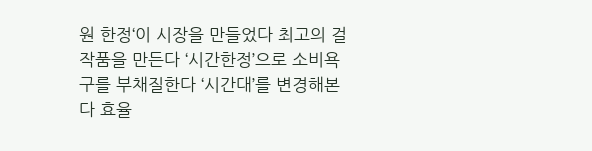원 한정‘이 시장을 만들었다 최고의 걸작품을 만든다 ‘시간한정’으로 소비욕구를 부채질한다 ‘시간대’를 변경해본다 효율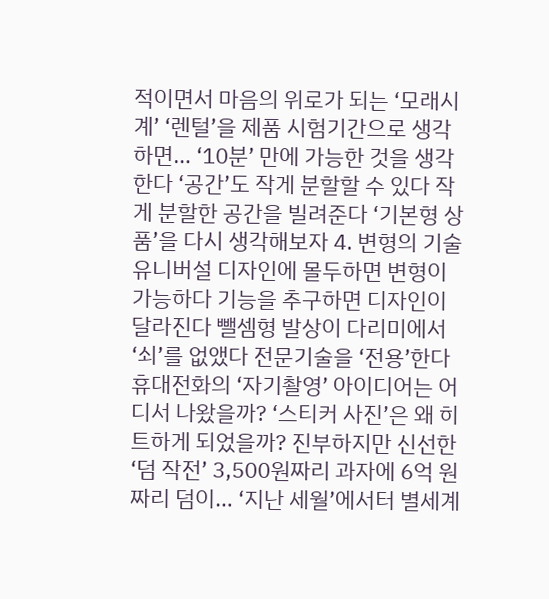적이면서 마음의 위로가 되는 ‘모래시계’ ‘렌털’을 제품 시험기간으로 생각하면… ‘10분’ 만에 가능한 것을 생각한다 ‘공간’도 작게 분할할 수 있다 작게 분할한 공간을 빌려준다 ‘기본형 상품’을 다시 생각해보자 4. 변형의 기술 유니버설 디자인에 몰두하면 변형이 가능하다 기능을 추구하면 디자인이 달라진다 뺄셈형 발상이 다리미에서 ‘쇠’를 없앴다 전문기술을 ‘전용’한다 휴대전화의 ‘자기촬영’ 아이디어는 어디서 나왔을까? ‘스티커 사진’은 왜 히트하게 되었을까? 진부하지만 신선한 ‘덤 작전’ 3,500원짜리 과자에 6억 원짜리 덤이… ‘지난 세월’에서터 별세계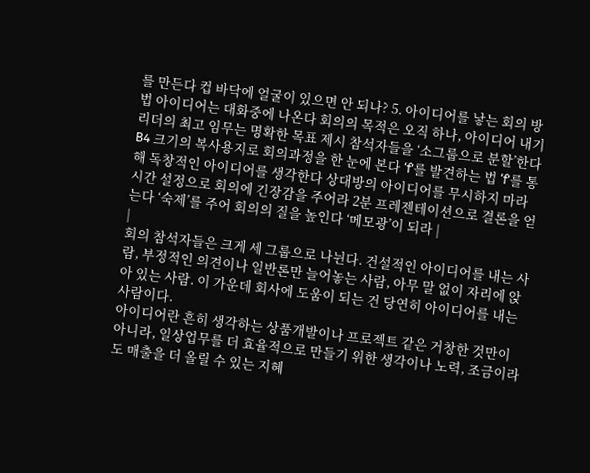를 만든다 컵 바닥에 얼굴이 있으면 안 되나? 5. 아이디어를 낳는 회의 방법 아이디어는 대화중에 나온다 회의의 목적은 오직 하나, 아이디어 내기 리더의 최고 임무는 명확한 목표 제시 참석자들을 ‘소그룹으로 분할’한다 B4 크기의 복사용지로 회의과정을 한 눈에 본다 ‘f’를 발견하는 법 ‘f’를 통해 독창적인 아이디어를 생각한다 상대방의 아이디어를 무시하지 마라 시간 설정으로 회의에 긴장감을 주어라 2분 프레젠테이션으로 결론을 얻는다 ‘숙제’를 주어 회의의 질을 높인다 ‘메모광’이 되라 |
|
회의 참석자들은 크게 세 그룹으로 나뉜다. 건설적인 아이디어를 내는 사람, 부정적인 의견이나 일반론만 늘어놓는 사람, 아무 말 없이 자리에 앉아 있는 사람. 이 가운데 회사에 도움이 되는 건 당연히 아이디어를 내는 사람이다.
아이디어란 흔히 생각하는 상품개발이나 프로젝트 같은 거창한 것만이 아니라, 일상업무를 더 효율적으로 만들기 위한 생각이나 노력, 조금이라도 매출을 더 올릴 수 있는 지혜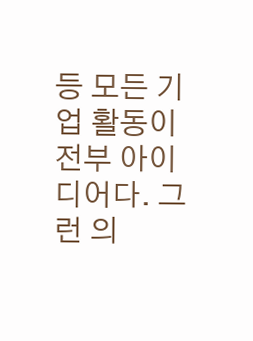등 모든 기업 활동이 전부 아이디어다. 그런 의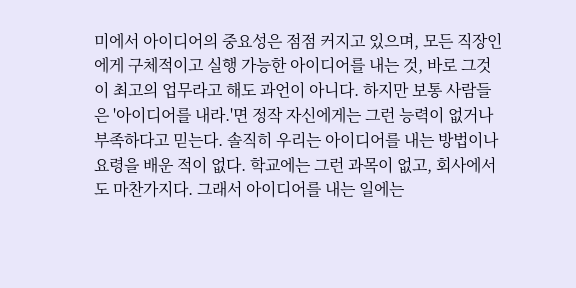미에서 아이디어의 중요성은 점점 커지고 있으며, 모든 직장인에게 구체적이고 실행 가능한 아이디어를 내는 것, 바로 그것이 최고의 업무라고 해도 과언이 아니다. 하지만 보통 사람들은 '아이디어를 내라.'면 정작 자신에게는 그런 능력이 없거나 부족하다고 믿는다. 솔직히 우리는 아이디어를 내는 방법이나 요령을 배운 적이 없다. 학교에는 그런 과목이 없고, 회사에서도 마찬가지다. 그래서 아이디어를 내는 일에는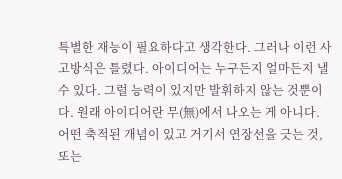특별한 재능이 필요하다고 생각한다. 그러나 이런 사고방식은 틀렸다. 아이디어는 누구든지 얼마든지 낼 수 있다. 그럴 능력이 있지만 발휘하지 않는 것뿐이다. 원래 아이디어란 무(無)에서 나오는 게 아니다. 어떤 축적된 개념이 있고 거기서 연장선을 긋는 것, 또는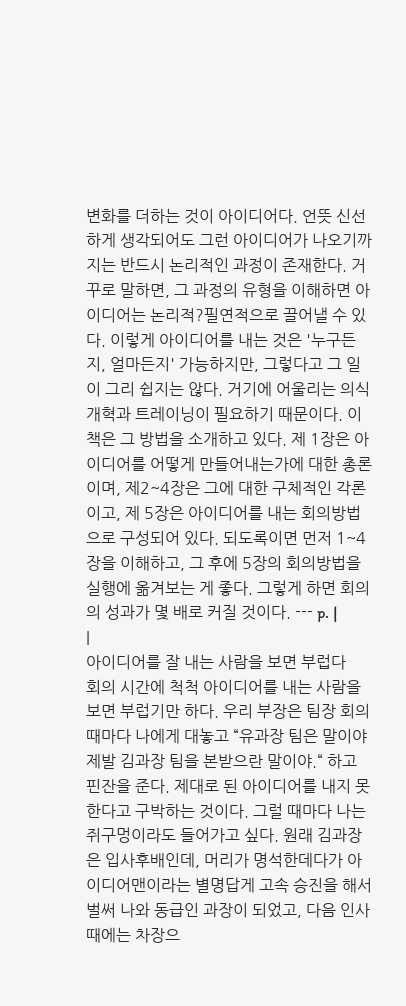변화를 더하는 것이 아이디어다. 언뜻 신선하게 생각되어도 그런 아이디어가 나오기까지는 반드시 논리적인 과정이 존재한다. 거꾸로 말하면, 그 과정의 유형을 이해하면 아이디어는 논리적?필연적으로 끌어낼 수 있다. 이렇게 아이디어를 내는 것은 '누구든지, 얼마든지' 가능하지만, 그렇다고 그 일이 그리 쉽지는 않다. 거기에 어울리는 의식개혁과 트레이닝이 필요하기 때문이다. 이 책은 그 방법을 소개하고 있다. 제 1장은 아이디어를 어떻게 만들어내는가에 대한 총론이며, 제2~4장은 그에 대한 구체적인 각론이고, 제 5장은 아이디어를 내는 회의방법으로 구성되어 있다. 되도록이면 먼저 1~4장을 이해하고, 그 후에 5장의 회의방법을 실행에 옮겨보는 게 좋다. 그렇게 하면 회의의 성과가 몇 배로 커질 것이다. --- p. |
|
아이디어를 잘 내는 사람을 보면 부럽다
회의 시간에 척척 아이디어를 내는 사람을 보면 부럽기만 하다. 우리 부장은 팀장 회의 때마다 나에게 대놓고 “유과장 팀은 말이야 제발 김과장 팀을 본받으란 말이야.“ 하고 핀잔을 준다. 제대로 된 아이디어를 내지 못한다고 구박하는 것이다. 그럴 때마다 나는 쥐구멍이라도 들어가고 싶다. 원래 김과장은 입사후배인데, 머리가 명석한데다가 아이디어맨이라는 별명답게 고속 승진을 해서 벌써 나와 동급인 과장이 되었고, 다음 인사 때에는 차장으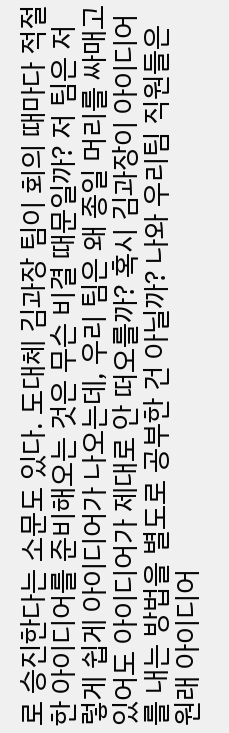로 승진한다는 소문도 있다. 도대체 김과장 팀이 회의 때마다 적절한 아이디어를 준비해오는 것은 무슨 비결 때문일까? 저 팀은 저렇게 쉽게 아이디어가 나오는데, 우리 팀은 왜 종일 머리를 싸매고 있어도 아이디어가 제대로 안 떠오를까? 혹시 김과장이 아이디어를 내는 방법을 별도로 공부한 건 아닐까? 나와 우리팀 직원들은 원래 아이디어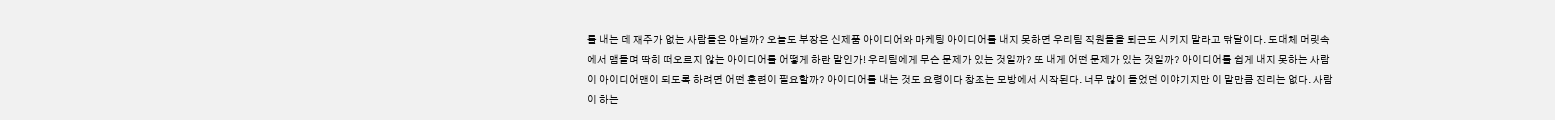를 내는 데 재주가 없는 사람들은 아닐까? 오늘도 부장은 신제품 아이디어와 마케팅 아이디어를 내지 못하면 우리팀 직원들을 퇴근도 시키지 말라고 닦달이다. 도대체 머릿속에서 맴돌며 딱히 떠오르지 않는 아이디어를 어떻게 하란 말인가! 우리팀에게 무슨 문제가 있는 것일까? 또 내게 어떤 문제가 있는 것일까? 아이디어를 쉽게 내지 못하는 사람이 아이디어맨이 되도록 하려면 어떤 훈련이 필요할까? 아이디어를 내는 것도 요령이다 창조는 모방에서 시작된다. 너무 많이 들었던 이야기지만 이 말만큼 진리는 없다. 사람이 하는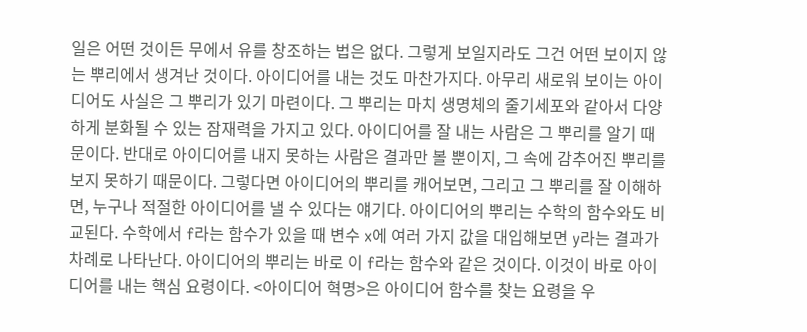일은 어떤 것이든 무에서 유를 창조하는 법은 없다. 그렇게 보일지라도 그건 어떤 보이지 않는 뿌리에서 생겨난 것이다. 아이디어를 내는 것도 마찬가지다. 아무리 새로워 보이는 아이디어도 사실은 그 뿌리가 있기 마련이다. 그 뿌리는 마치 생명체의 줄기세포와 같아서 다양하게 분화될 수 있는 잠재력을 가지고 있다. 아이디어를 잘 내는 사람은 그 뿌리를 알기 때문이다. 반대로 아이디어를 내지 못하는 사람은 결과만 볼 뿐이지, 그 속에 감추어진 뿌리를 보지 못하기 때문이다. 그렇다면 아이디어의 뿌리를 캐어보면, 그리고 그 뿌리를 잘 이해하면, 누구나 적절한 아이디어를 낼 수 있다는 얘기다. 아이디어의 뿌리는 수학의 함수와도 비교된다. 수학에서 f라는 함수가 있을 때 변수 x에 여러 가지 값을 대입해보면 y라는 결과가 차례로 나타난다. 아이디어의 뿌리는 바로 이 f라는 함수와 같은 것이다. 이것이 바로 아이디어를 내는 핵심 요령이다. <아이디어 혁명>은 아이디어 함수를 찾는 요령을 우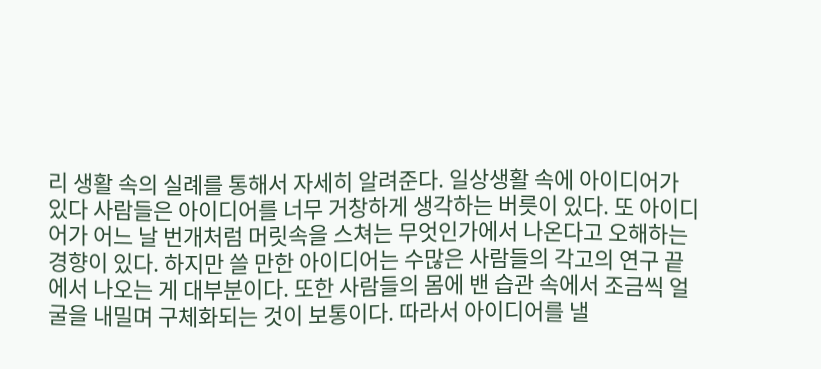리 생활 속의 실례를 통해서 자세히 알려준다. 일상생활 속에 아이디어가 있다 사람들은 아이디어를 너무 거창하게 생각하는 버릇이 있다. 또 아이디어가 어느 날 번개처럼 머릿속을 스쳐는 무엇인가에서 나온다고 오해하는 경향이 있다. 하지만 쓸 만한 아이디어는 수많은 사람들의 각고의 연구 끝에서 나오는 게 대부분이다. 또한 사람들의 몸에 밴 습관 속에서 조금씩 얼굴을 내밀며 구체화되는 것이 보통이다. 따라서 아이디어를 낼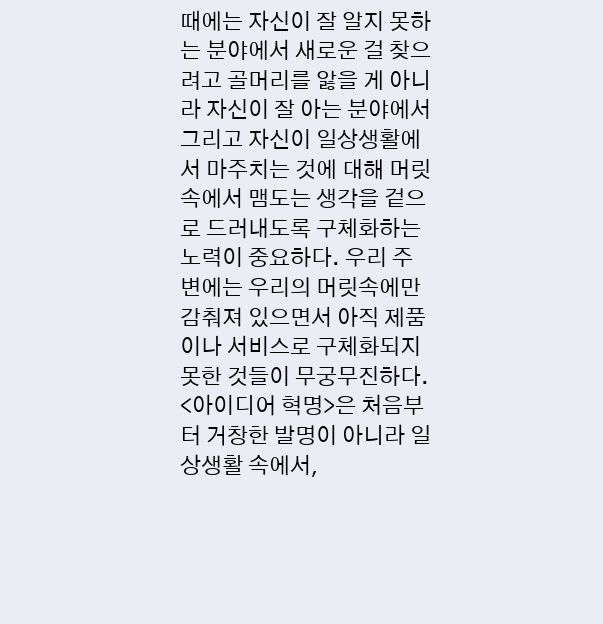때에는 자신이 잘 알지 못하는 분야에서 새로운 걸 찾으려고 골머리를 앓을 게 아니라 자신이 잘 아는 분야에서 그리고 자신이 일상생활에서 마주치는 것에 대해 머릿속에서 맴도는 생각을 겉으로 드러내도록 구체화하는 노력이 중요하다. 우리 주변에는 우리의 머릿속에만 감춰져 있으면서 아직 제품이나 서비스로 구체화되지 못한 것들이 무궁무진하다. <아이디어 혁명>은 처음부터 거창한 발명이 아니라 일상생활 속에서,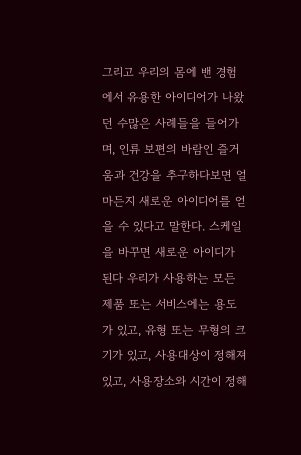그리고 우리의 몸에 밴 경험에서 유용한 아이디어가 나왔던 수많은 사례들을 들어가며, 인류 보편의 바람인 즐거움과 건강을 추구하다보면 얼마든지 새로운 아이디어를 얻을 수 있다고 말한다. 스케일을 바꾸면 새로운 아이디가 된다 우리가 사용하는 모든 제품 또는 서비스에는 용도가 있고, 유형 또는 무형의 크기가 있고, 사용대상이 정해져 있고, 사용장소와 시간이 정해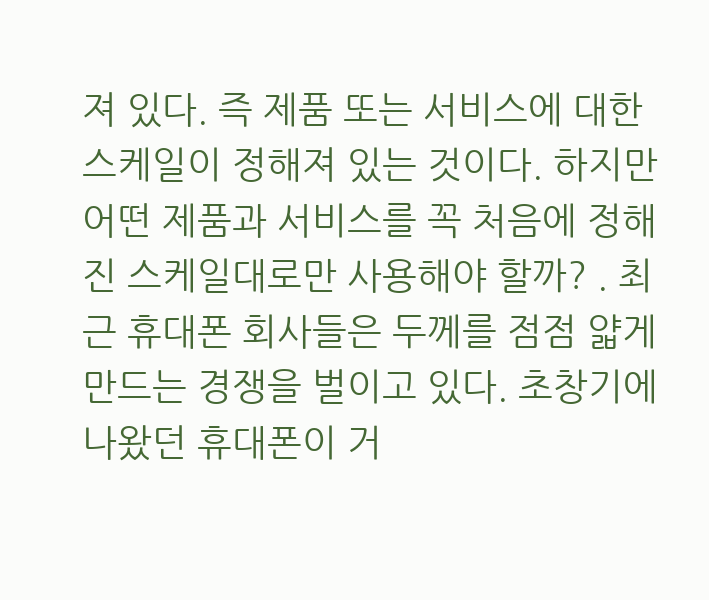져 있다. 즉 제품 또는 서비스에 대한 스케일이 정해져 있는 것이다. 하지만 어떤 제품과 서비스를 꼭 처음에 정해진 스케일대로만 사용해야 할까? . 최근 휴대폰 회사들은 두께를 점점 얇게 만드는 경쟁을 벌이고 있다. 초창기에 나왔던 휴대폰이 거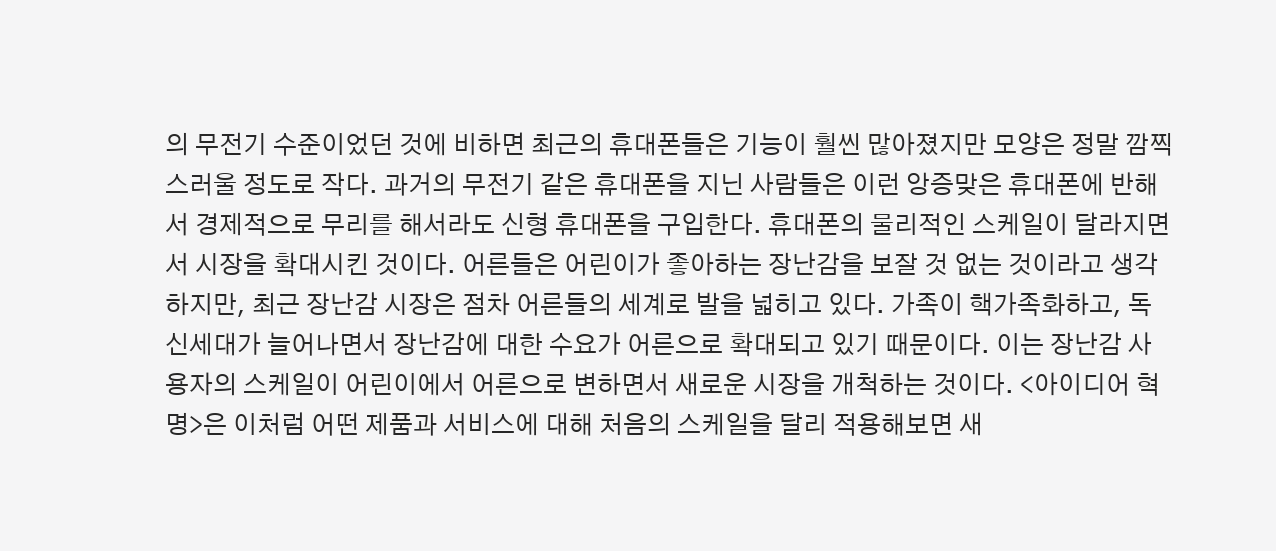의 무전기 수준이었던 것에 비하면 최근의 휴대폰들은 기능이 훨씬 많아졌지만 모양은 정말 깜찍스러울 정도로 작다. 과거의 무전기 같은 휴대폰을 지닌 사람들은 이런 앙증맞은 휴대폰에 반해서 경제적으로 무리를 해서라도 신형 휴대폰을 구입한다. 휴대폰의 물리적인 스케일이 달라지면서 시장을 확대시킨 것이다. 어른들은 어린이가 좋아하는 장난감을 보잘 것 없는 것이라고 생각하지만, 최근 장난감 시장은 점차 어른들의 세계로 발을 넓히고 있다. 가족이 핵가족화하고, 독신세대가 늘어나면서 장난감에 대한 수요가 어른으로 확대되고 있기 때문이다. 이는 장난감 사용자의 스케일이 어린이에서 어른으로 변하면서 새로운 시장을 개척하는 것이다. <아이디어 혁명>은 이처럼 어떤 제품과 서비스에 대해 처음의 스케일을 달리 적용해보면 새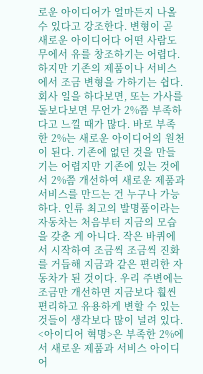로운 아이디어가 얼마든지 나올 수 있다고 강조한다. 변형이 곧 새로운 아이디어다 어떤 사람도 무에서 유를 창조하기는 어렵다. 하지만 기존의 제품이나 서비스에서 조금 변형을 가하기는 쉽다. 회사 일을 하다보면, 또는 가사를 돌보다보면 무언가 2%쯤 부족하다고 느낄 때가 많다. 바로 부족한 2%는 새로운 아이디어의 원천이 된다. 기존에 없던 것을 만들기는 어렵지만 기존에 있는 것에서 2%쯤 개선하여 새로운 제품과 서비스를 만드는 건 누구나 가능하다. 인류 최고의 발명품이라는 자동차는 처음부터 지금의 모습을 갖춘 게 아니다. 작은 바퀴에서 시작하여 조금씩 조금씩 진화를 거듭해 지금과 같은 편리한 자동차가 된 것이다. 우리 주변에는 조금만 개선하면 지금보다 훨씬 편리하고 유용하게 변할 수 있는 것들이 생각보다 많이 널려 있다. <아이디어 혁명>은 부족한 2%에서 새로운 제품과 서비스 아이디어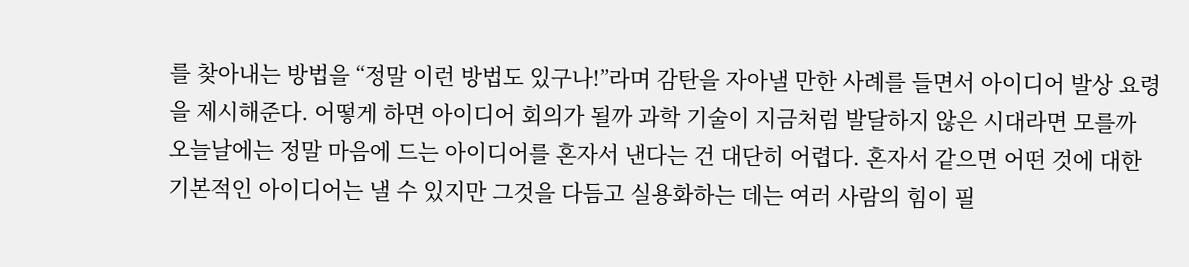를 찾아내는 방법을 “정말 이런 방법도 있구나!”라며 감탄을 자아낼 만한 사례를 들면서 아이디어 발상 요령을 제시해준다. 어떻게 하면 아이디어 회의가 될까 과학 기술이 지금처럼 발달하지 않은 시대라면 모를까 오늘날에는 정말 마음에 드는 아이디어를 혼자서 낸다는 건 대단히 어렵다. 혼자서 같으면 어떤 것에 대한 기본적인 아이디어는 낼 수 있지만 그것을 다듬고 실용화하는 데는 여러 사람의 힘이 필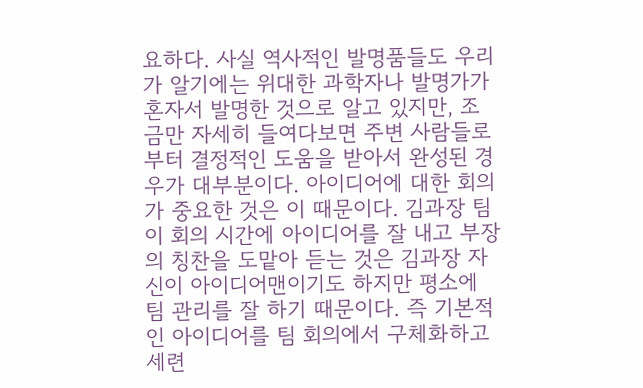요하다. 사실 역사적인 발명품들도 우리가 알기에는 위대한 과학자나 발명가가 혼자서 발명한 것으로 알고 있지만, 조금만 자세히 들여다보면 주변 사람들로부터 결정적인 도움을 받아서 완성된 경우가 대부분이다. 아이디어에 대한 회의가 중요한 것은 이 때문이다. 김과장 팀이 회의 시간에 아이디어를 잘 내고 부장의 칭찬을 도맡아 듣는 것은 김과장 자신이 아이디어맨이기도 하지만 평소에 팀 관리를 잘 하기 때문이다. 즉 기본적인 아이디어를 팀 회의에서 구체화하고 세련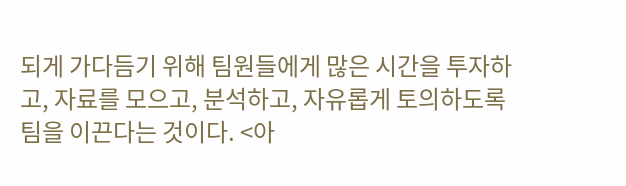되게 가다듬기 위해 팀원들에게 많은 시간을 투자하고, 자료를 모으고, 분석하고, 자유롭게 토의하도록 팀을 이끈다는 것이다. <아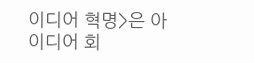이디어 혁명>은 아이디어 회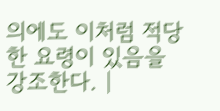의에도 이처럼 적당한 요령이 있음을 강조한다. |